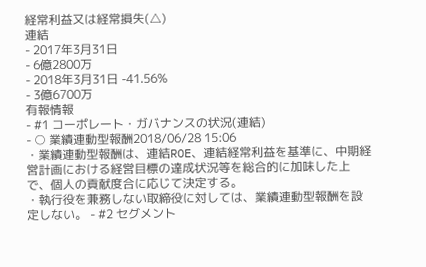経常利益又は経常損失(△)
連結
- 2017年3月31日
- 6億2800万
- 2018年3月31日 -41.56%
- 3億6700万
有報情報
- #1 コーポレート・ガバナンスの状況(連結)
- ○ 業績連動型報酬2018/06/28 15:06
・業績連動型報酬は、連結ROE、連結経常利益を基準に、中期経営計画における経営目標の達成状況等を総合的に加味した上で、個人の貢献度合に応じて決定する。
・執行役を兼務しない取締役に対しては、業績連動型報酬を設定しない。 - #2 セグメント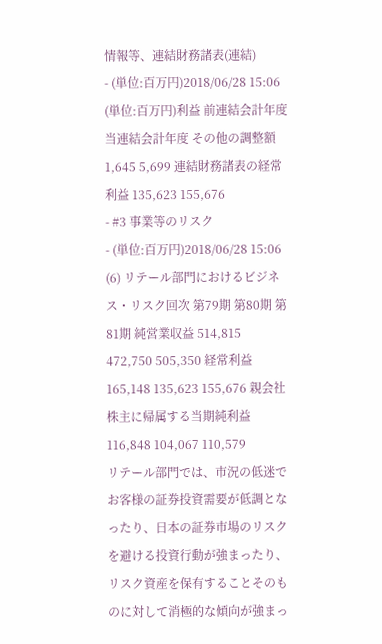情報等、連結財務諸表(連結)
- (単位:百万円)2018/06/28 15:06
(単位:百万円)利益 前連結会計年度 当連結会計年度 その他の調整額 1,645 5,699 連結財務諸表の経常利益 135,623 155,676
- #3 事業等のリスク
- (単位:百万円)2018/06/28 15:06
(6) リテール部門におけるビジネス・リスク回次 第79期 第80期 第81期 純営業収益 514,815 472,750 505,350 経常利益 165,148 135,623 155,676 親会社株主に帰属する当期純利益 116,848 104,067 110,579
リテール部門では、市況の低迷でお客様の証券投資需要が低調となったり、日本の証券市場のリスクを避ける投資行動が強まったり、リスク資産を保有することそのものに対して消極的な傾向が強まっ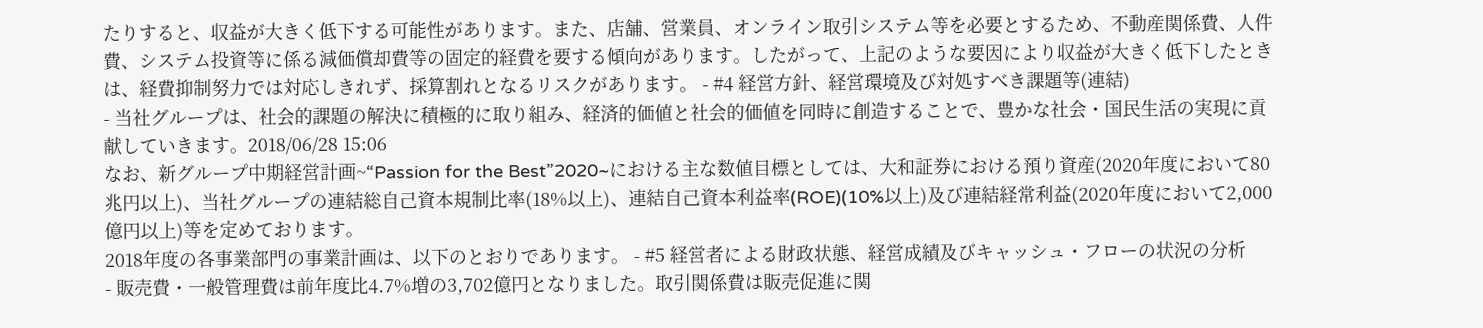たりすると、収益が大きく低下する可能性があります。また、店舗、営業員、オンライン取引システム等を必要とするため、不動産関係費、人件費、システム投資等に係る減価償却費等の固定的経費を要する傾向があります。したがって、上記のような要因により収益が大きく低下したときは、経費抑制努力では対応しきれず、採算割れとなるリスクがあります。 - #4 経営方針、経営環境及び対処すべき課題等(連結)
- 当社グループは、社会的課題の解決に積極的に取り組み、経済的価値と社会的価値を同時に創造することで、豊かな社会・国民生活の実現に貢献していきます。2018/06/28 15:06
なお、新グループ中期経営計画~“Passion for the Best”2020~における主な数値目標としては、大和証券における預り資産(2020年度において80兆円以上)、当社グループの連結総自己資本規制比率(18%以上)、連結自己資本利益率(ROE)(10%以上)及び連結経常利益(2020年度において2,000億円以上)等を定めております。
2018年度の各事業部門の事業計画は、以下のとおりであります。 - #5 経営者による財政状態、経営成績及びキャッシュ・フローの状況の分析
- 販売費・一般管理費は前年度比4.7%増の3,702億円となりました。取引関係費は販売促進に関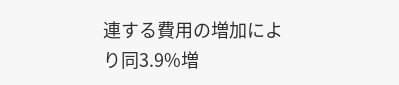連する費用の増加により同3.9%増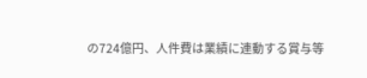の724億円、人件費は業績に連動する賞与等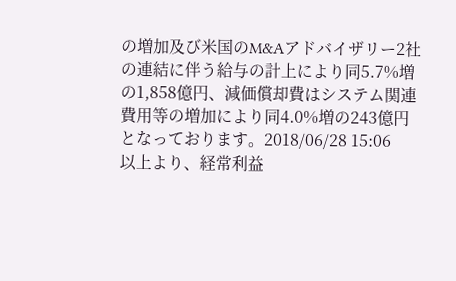の増加及び米国のM&Aアドバイザリー2社の連結に伴う給与の計上により同5.7%増の1,858億円、減価償却費はシステム関連費用等の増加により同4.0%増の243億円となっております。2018/06/28 15:06
以上より、経常利益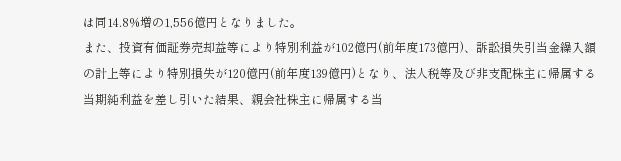は同14.8%増の1,556億円となりました。
また、投資有価証券売却益等により特別利益が102億円(前年度173億円)、訴訟損失引当金繰入額の計上等により特別損失が120億円(前年度139億円)となり、法人税等及び非支配株主に帰属する当期純利益を差し引いた結果、親会社株主に帰属する当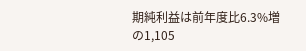期純利益は前年度比6.3%増の1,105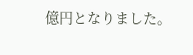億円となりました。